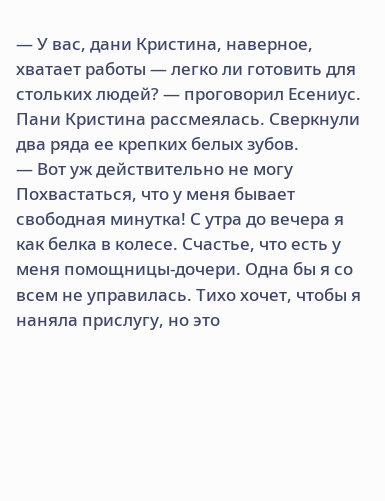— У вас, дани Кристина, наверное, хватает работы — легко ли готовить для стольких людей? — проговорил Есениус.
Пани Кристина рассмеялась. Сверкнули два ряда ее крепких белых зубов.
— Вот уж действительно не могу Похвастаться, что у меня бывает свободная минутка! С утра до вечера я как белка в колесе. Счастье, что есть у меня помощницы-дочери. Одна бы я со всем не управилась. Тихо хочет, чтобы я наняла прислугу, но это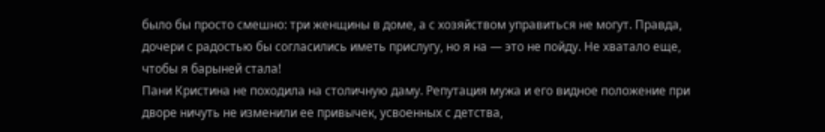было бы просто смешно: три женщины в доме, а с хозяйством управиться не могут. Правда, дочери с радостью бы согласились иметь прислугу, но я на — это не пойду. Не хватало еще, чтобы я барыней стала!
Пани Кристина не походила на столичную даму. Репутация мужа и его видное положение при дворе ничуть не изменили ее привычек, усвоенных с детства,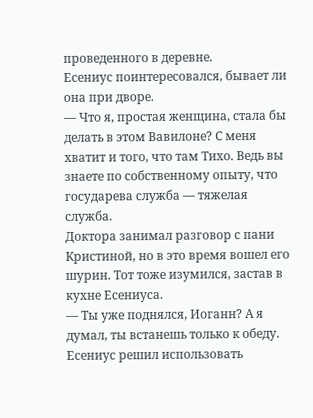проведенного в деревне.
Есениус поинтересовался, бывает ли она при дворе.
— Что я, простая женщина, стала бы делать в этом Вавилоне? С меня хватит и того, что там Тихо. Ведь вы знаете по собственному опыту, что государева служба — тяжелая служба.
Доктора занимал разговор с пани Кристиной, но в это время вошел его шурин. Тот тоже изумился, застав в кухне Есениуса.
— Ты уже поднялся, Иоганн? А я думал, ты встанешь только к обеду.
Есениус решил использовать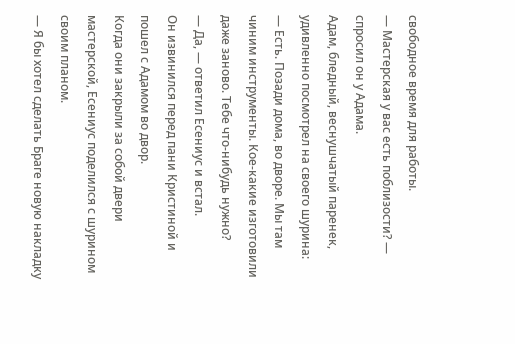свободное время для работы.
— Мастерская у вас есть поблизости? — спросил он у Адама.
Адам, бледный, веснушчатый паренек, удивленно посмотрел на своего шурина:
— Есть. Позади дома, во дворе. Мы там чиним инструменты. Кое-какие изготовили даже заново. Тебе что-нибудь нужно?
— Да, — ответил Есениус и встал.
Он извинился перед пани Кристиной и пошел с Адамом во двор.
Когда они закрыли за собой двери мастерской, Есениус поделился с шурином своим планом.
— Я бы хотел сделать Браге новую накладку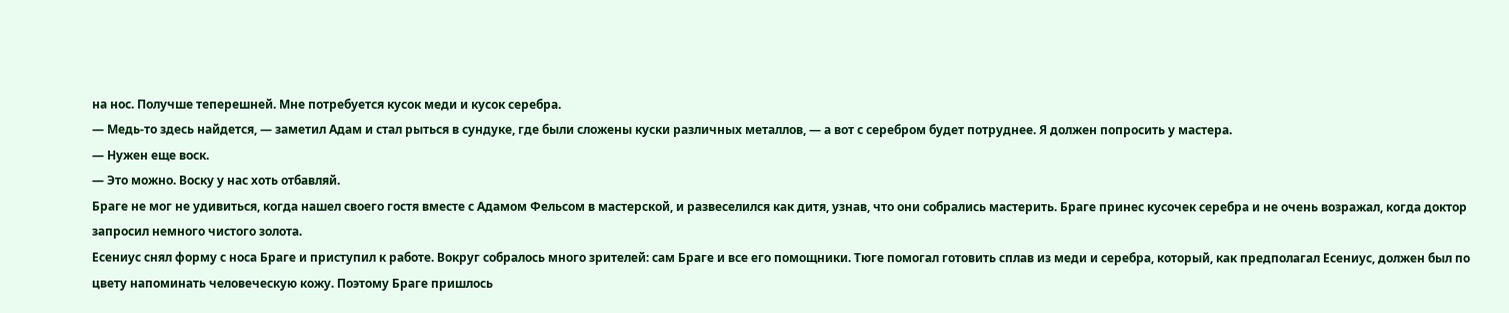на нос. Получше теперешней. Мне потребуется кусок меди и кусок серебра.
— Медь-то здесь найдется, — заметил Адам и стал рыться в сундуке, где были сложены куски различных металлов, — а вот с серебром будет потруднее. Я должен попросить у мастера.
— Нужен еще воск.
— Это можно. Воску у нас хоть отбавляй.
Браге не мог не удивиться, когда нашел своего гостя вместе с Адамом Фельсом в мастерской, и развеселился как дитя, узнав, что они собрались мастерить. Браге принес кусочек серебра и не очень возражал, когда доктор запросил немного чистого золота.
Есениус снял форму с носа Браге и приступил к работе. Вокруг собралось много зрителей: сам Браге и все его помощники. Тюге помогал готовить сплав из меди и серебра, который, как предполагал Есениус, должен был по цвету напоминать человеческую кожу. Поэтому Браге пришлось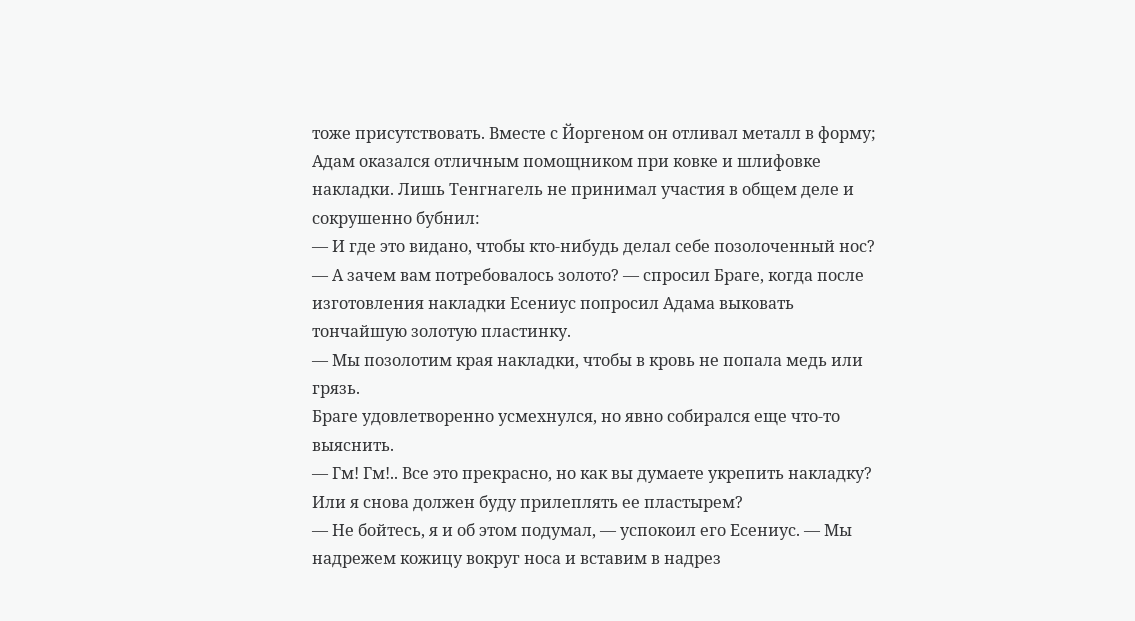тоже присутствовать. Вместе с Йоргеном он отливал металл в форму; Адам оказался отличным помощником при ковке и шлифовке накладки. Лишь Тенгнагель не принимал участия в общем деле и сокрушенно бубнил:
— И где это видано, чтобы кто-нибудь делал себе позолоченный нос?
— А зачем вам потребовалось золото? — спросил Браге, когда после изготовления накладки Есениус попросил Адама выковать тончайшую золотую пластинку.
— Мы позолотим края накладки, чтобы в кровь не попала медь или грязь.
Браге удовлетворенно усмехнулся, но явно собирался еще что-то выяснить.
— Гм! Гм!.. Все это прекрасно, но как вы думаете укрепить накладку? Или я снова должен буду прилеплять ее пластырем?
— Не бойтесь, я и об этом подумал, — успокоил его Есениус. — Мы надрежем кожицу вокруг носа и вставим в надрез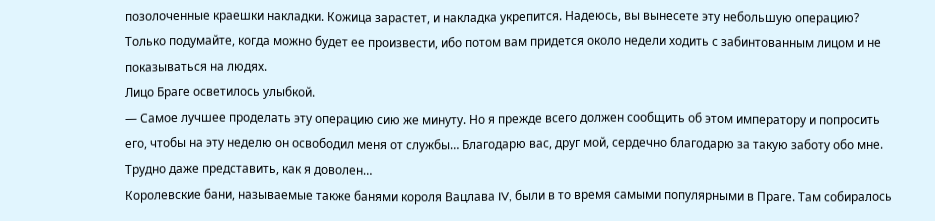позолоченные краешки накладки. Кожица зарастет, и накладка укрепится. Надеюсь, вы вынесете эту небольшую операцию? Только подумайте, когда можно будет ее произвести, ибо потом вам придется около недели ходить с забинтованным лицом и не показываться на людях.
Лицо Браге осветилось улыбкой.
— Самое лучшее проделать эту операцию сию же минуту. Но я прежде всего должен сообщить об этом императору и попросить его, чтобы на эту неделю он освободил меня от службы… Благодарю вас, друг мой, сердечно благодарю за такую заботу обо мне. Трудно даже представить, как я доволен…
Королевские бани, называемые также банями короля Вацлава IV, были в то время самыми популярными в Праге. Там собиралось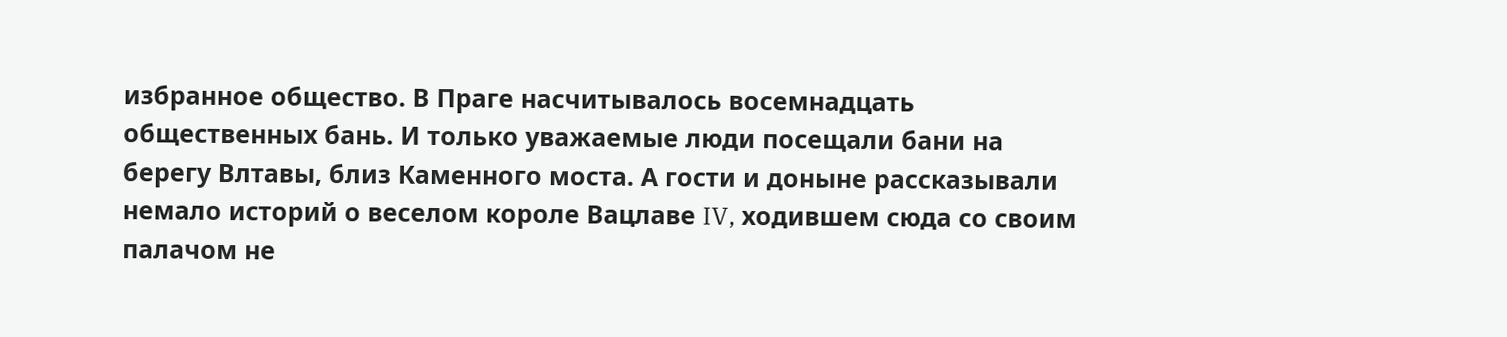избранное общество. В Праге насчитывалось восемнадцать общественных бань. И только уважаемые люди посещали бани на берегу Влтавы, близ Каменного моста. А гости и доныне рассказывали немало историй о веселом короле Вацлаве IV, ходившем сюда со своим палачом не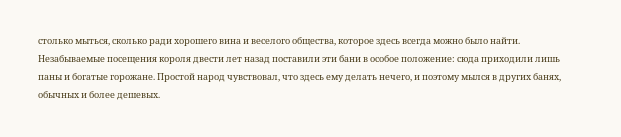столько мыться, сколько ради хорошего вина и веселого общества, которое здесь всегда можно было найти. Незабываемые посещения короля двести лет назад поставили эти бани в особое положение: сюда приходили лишь паны и богатые горожане. Простой народ чувствовал, что здесь ему делать нечего, и поэтому мылся в других банях, обычных и более дешевых.